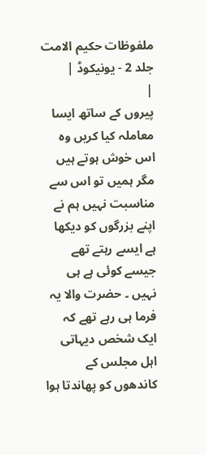ملفوظات حکیم الامت جلد 2 - یونیکوڈ |
|
پیروں کے ساتھ ایسا معاملہ کیا کریں وہ اس خوش ہوتے ہیں مگر ہمیں تو اس سے مناسبت نہیں ہم نے اپنے بزرگوں کو دیکھا ہے ایسے رہتے تھے جیسے کوئی ہے ہی نہیں ۔ حضرت والا یہ فرما ہی رہے تھے کہ ایک شخص دیہاتی اہل مجلس کے کاندھوں کو پھاندتا ہوا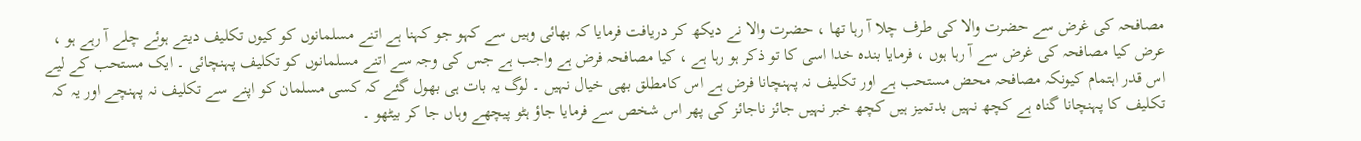مصافحہ کی غرض سے حضرت والا کی طرف چلا آ رہا تھا ، حضرت والا نے دیکھ کر دریافت فرمایا کہ بھائی وہیں سے کہو جو کہنا ہے اتنے مسلمانوں کو کیوں تکلیف دیتے ہوئے چلے آ رہے ہو ، عرض کیا مصافحہ کی غرض سے آ رہا ہوں ، فرمایا بندہ خدا اسی کا تو ذکر ہو رہا ہے ، کیا مصافحہ فرض ہے واجب ہے جس کی وجہ سے اتنے مسلمانوں کو تکلیف پہنچائی ۔ ایک مستحب کے لیے اس قدر اہتمام کیونکہ مصافحہ محض مستحب ہے اور تکلیف نہ پہنچانا فرض ہے اس کامطلق بھی خیال نہیں ۔ لوگ یہ بات ہی بھول گئے کہ کسی مسلمان کو اپنے سے تکلیف نہ پہنچے اور یہ کہ تکلیف کا پہنچانا گناہ ہے کچھ نہیں بدتمیز ہیں کچھ خبر نہیں جائز ناجائز کی پھر اس شخص سے فرمایا جاؤ ہٹو پیچھے وہاں جا کر بیٹھو ۔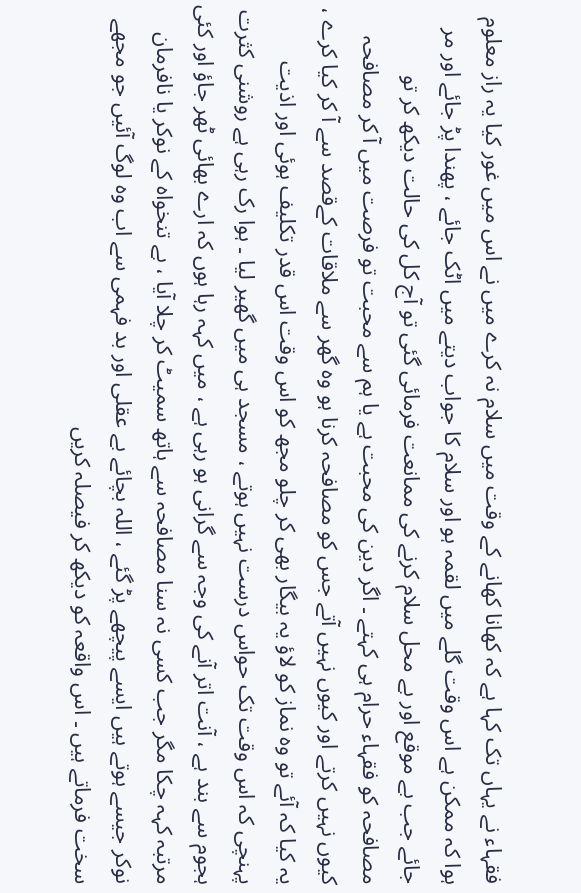فقہاء نے یہاں تک کہا ہے کہ کھانا کھانے کے وقت میں سلام نہ کرے میں نے اس میں غور کیا یہ راز معلوم ہوا کہ ممکن ہے اس وقت گلے میں لقمہ ہو اور سلام کا جواب دیتے میں اٹک جائے ، پھندا پڑ جائے اور مر جائے جب بے موقع اور بے محل سلام کرنے کی ممانعت فرمائی گئی تو آج کل کی حالت دیکھ کر تو مصافحہ کو فقہاء حرام ہی کہتے ۔ اگر دین کی محبت ہے یا ہم سے محبت تو فرصت میں آ کر مصافحہ کیوں نہیں کرتے اور کیوں نہیں آتے جس کو مصافحہ کرنا ہو وہ گھر سے ملاقات کےقصد سے آ کر کیا کرے ، یہ کیا کہ آئے تو وہ نماز کو لاؤ یہ بیگار بھی کر چلو مجھ کو اس وقت اس قدر تکلیف ہوئی اور اذیت پہنچی کہ اس وقت تک حواس درست نہیں ہوتے ، مسجد ہی میں گھیر لیا ۔ ہوا رک رہی ہے روشنی کثرت ہجوم سے بند ہے ، آنت اتر آنے کی وجہ سے گرانی ہو رہی ہے ، میں کہہ رہا ہوں کہ ارے بھائی ٹھر جاؤ اور کئی مرتبہ کہہ چکا مگر جب کسی نہ سنا مصافحہ سے ہاتھ سمیٹ کر چلا آیا ، بے تنخواہ کے نوکر یا نافرمان نوکر جیسے ہوتے ہیں ایسے پیچھے پڑ گئے ، اللہ بچائے بے عقلی اور بد فہمی سے اب وہ لوگ آئیں جو مجھے سخت فرماتے ہیں ۔ اس واقعہ کو دیکھ کر فیصلہ کریں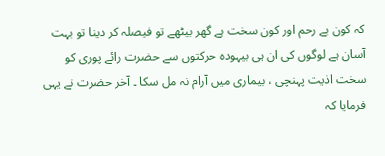کہ کون بے رحم اور کون سخت ہے گھر بیٹھے تو فیصلہ کر دینا تو بہت آسان ہے لوگوں کی ان ہی بیہودہ حرکتوں سے حضرت رائے پوری کو سخت اذیت پہنچی ، بیماری میں آرام نہ مل سکا ۔ آخر حضرت نے یہی فرمایا کہ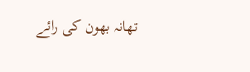تھانہ بھون کی رائے